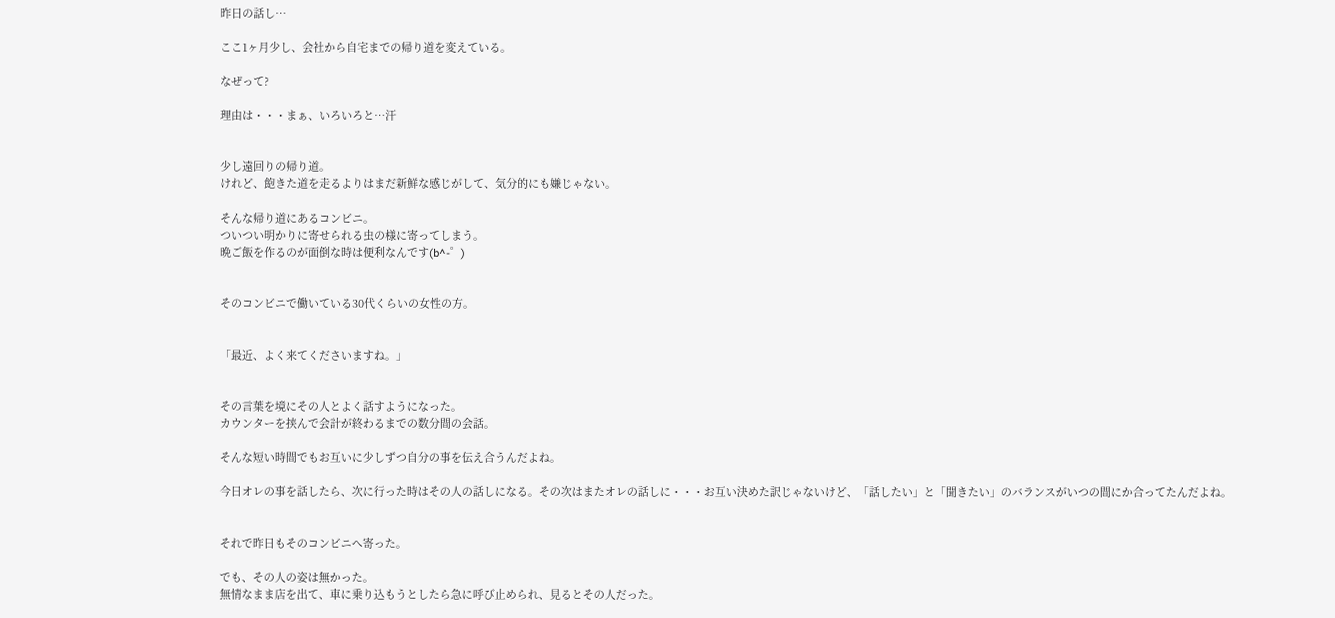昨日の話し…

ここ1ヶ月少し、会社から自宅までの帰り道を変えている。

なぜって?

理由は・・・まぁ、いろいろと…汗


少し遠回りの帰り道。
けれど、飽きた道を走るよりはまだ新鮮な感じがして、気分的にも嫌じゃない。

そんな帰り道にあるコンビニ。
ついつい明かりに寄せられる虫の様に寄ってしまう。
晩ご飯を作るのが面倒な時は便利なんです(b^-゜)


そのコンビニで働いている30代くらいの女性の方。


「最近、よく来てくださいますね。」


その言葉を境にその人とよく話すようになった。
カウンターを挟んで会計が終わるまでの数分間の会話。

そんな短い時間でもお互いに少しずつ自分の事を伝え合うんだよね。

今日オレの事を話したら、次に行った時はその人の話しになる。その次はまたオレの話しに・・・お互い決めた訳じゃないけど、「話したい」と「聞きたい」のバランスがいつの間にか合ってたんだよね。


それで昨日もそのコンビニへ寄った。

でも、その人の姿は無かった。
無情なまま店を出て、車に乗り込もうとしたら急に呼び止められ、見るとその人だった。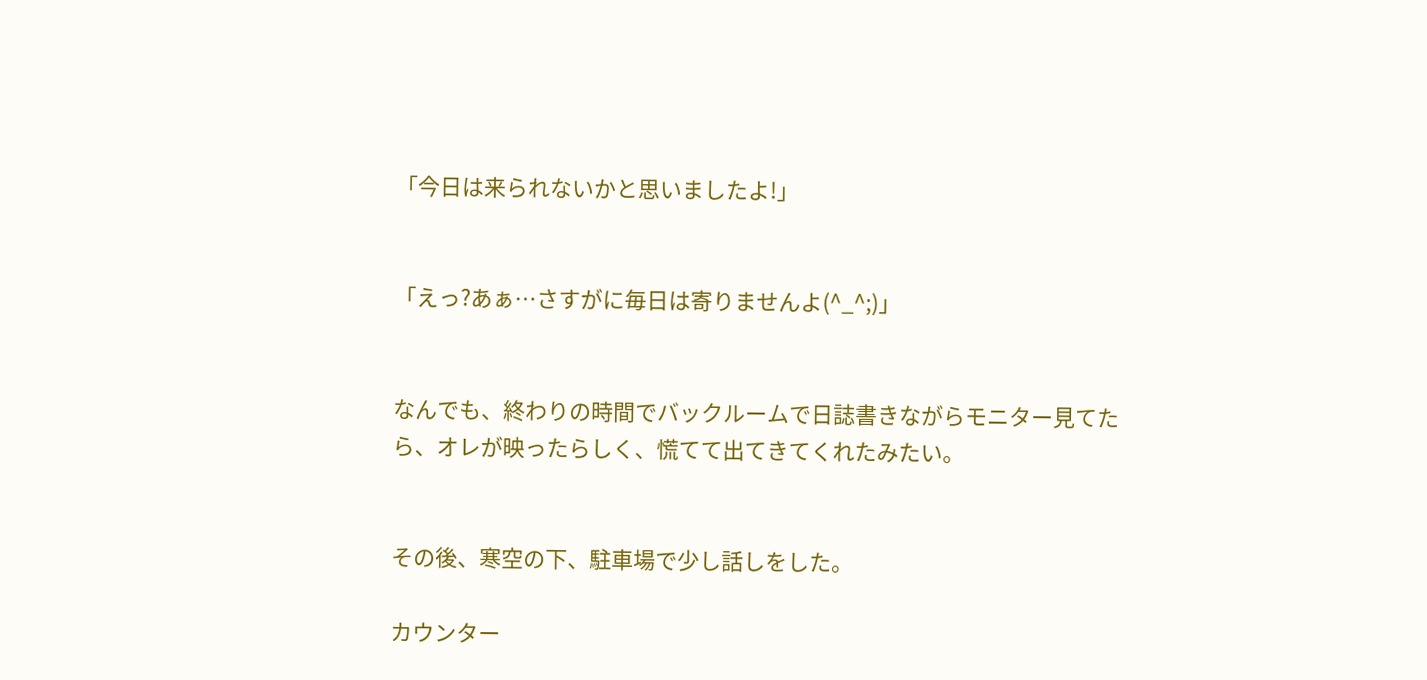「今日は来られないかと思いましたよ!」


「えっ?あぁ…さすがに毎日は寄りませんよ(^_^;)」


なんでも、終わりの時間でバックルームで日誌書きながらモニター見てたら、オレが映ったらしく、慌てて出てきてくれたみたい。


その後、寒空の下、駐車場で少し話しをした。

カウンター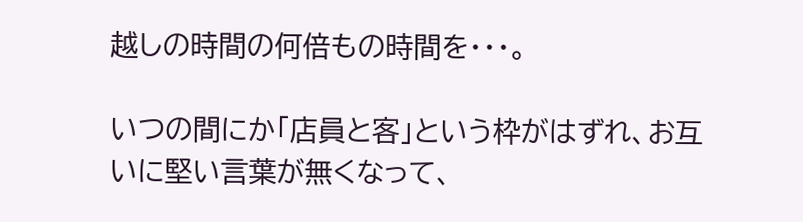越しの時間の何倍もの時間を・・・。

いつの間にか「店員と客」という枠がはずれ、お互いに堅い言葉が無くなって、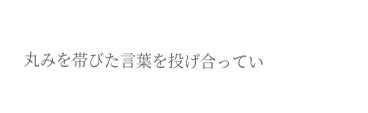丸みを帯びた言葉を投げ合ってい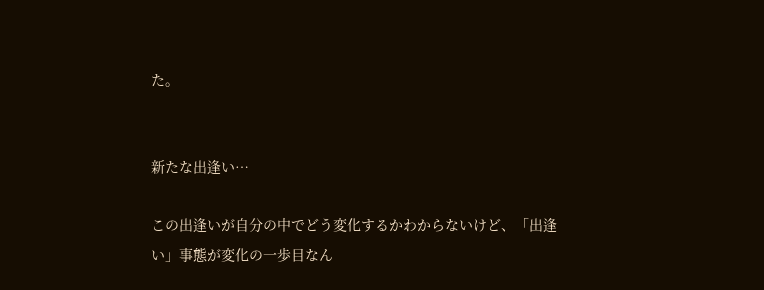た。


新たな出逢い…

この出逢いが自分の中でどう変化するかわからないけど、「出逢い」事態が変化の一歩目なん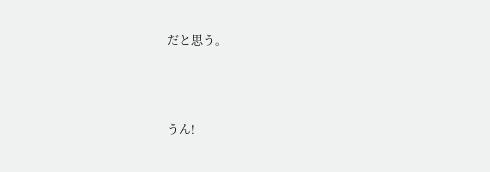だと思う。



うん!